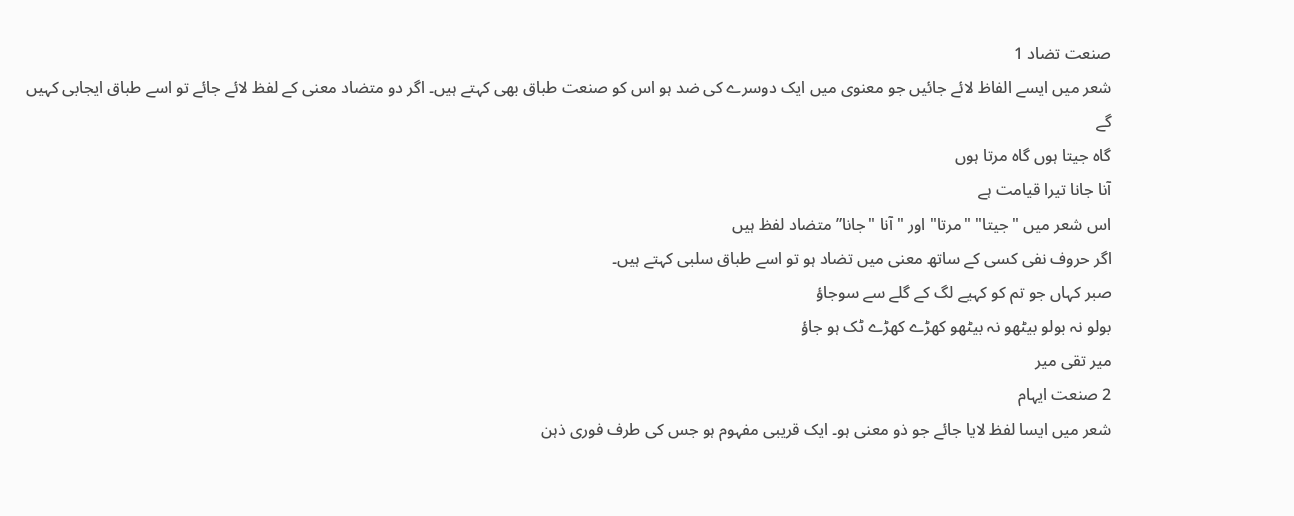صنعت تضاد 1
شعر میں ایسے الفاظ لائے جائیں جو معنوی میں ایک دوسرے کی ضد ہو اس کو صنعت طباق بھی کہتے ہیں۔ اگر دو متضاد معنی کے لفظ لائے جائے تو اسے طباق ایجابی کہیں گے
گاہ جیتا ہوں گاہ مرتا ہوں
آنا جانا تیرا قیامت ہے
اس شعر میں "جیتا" "مرتا" اور "آنا "جانا”متضاد لفظ ہیں
اگر حروف نفی کسی کے ساتھ معنی میں تضاد ہو تو اسے طباق سلبی کہتے ہیں۔
صبر کہاں جو تم کو کہیے لگ کے گلے سے سوجاؤ
بولو نہ بولو بیٹھو نہ بیٹھو کھڑے کھڑے ٹک ہو جاؤ
میر تقی میر
2 صنعت ایہام
شعر میں ایسا لفظ لایا جائے جو ذو معنی ہو۔ ایک قریبی مفہوم ہو جس کی طرف فوری ذہن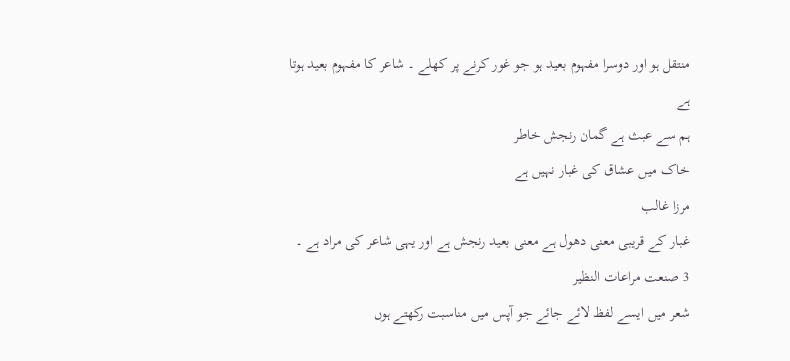منتقل ہو اور دوسرا مفہوم بعید ہو جو غور کرنے پر کھلے ۔ شاعر کا مفہوم بعید ہوتا ہے
ہم سے عبث ہے گمان رنجش خاطر
خاک میں عشاق کی غبار نہیں ہے
مرزا غالب
غبار کے قریبی معنی دھول ہے معنی بعید رنجش ہے اور یہی شاعر کی مراد ہے ۔
3 صنعت مراعات النظیر
شعر میں ایسے لفظ لائے جائے جو آپس میں مناسبت رکھتے ہوں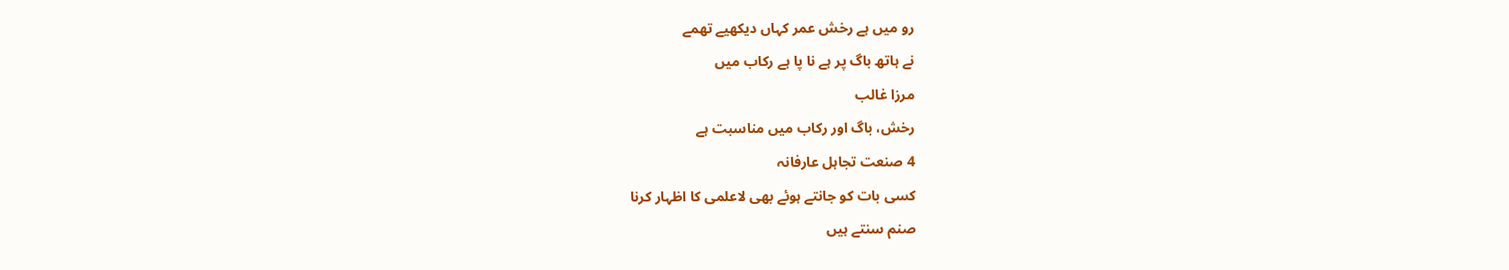رو میں ہے رخش عمر کہاں دیکھیے تھمے
نے ہاتھ باگ پر ہے نا پا ہے رکاب میں
مرزا غالب
رخش، باگ اور رکاب میں مناسبت ہے
4 صنعت تجاہل عارفانہ
کسی بات کو جانتے ہوئے بھی لاعلمی کا اظہار کرنا
صنم سنتے ہیں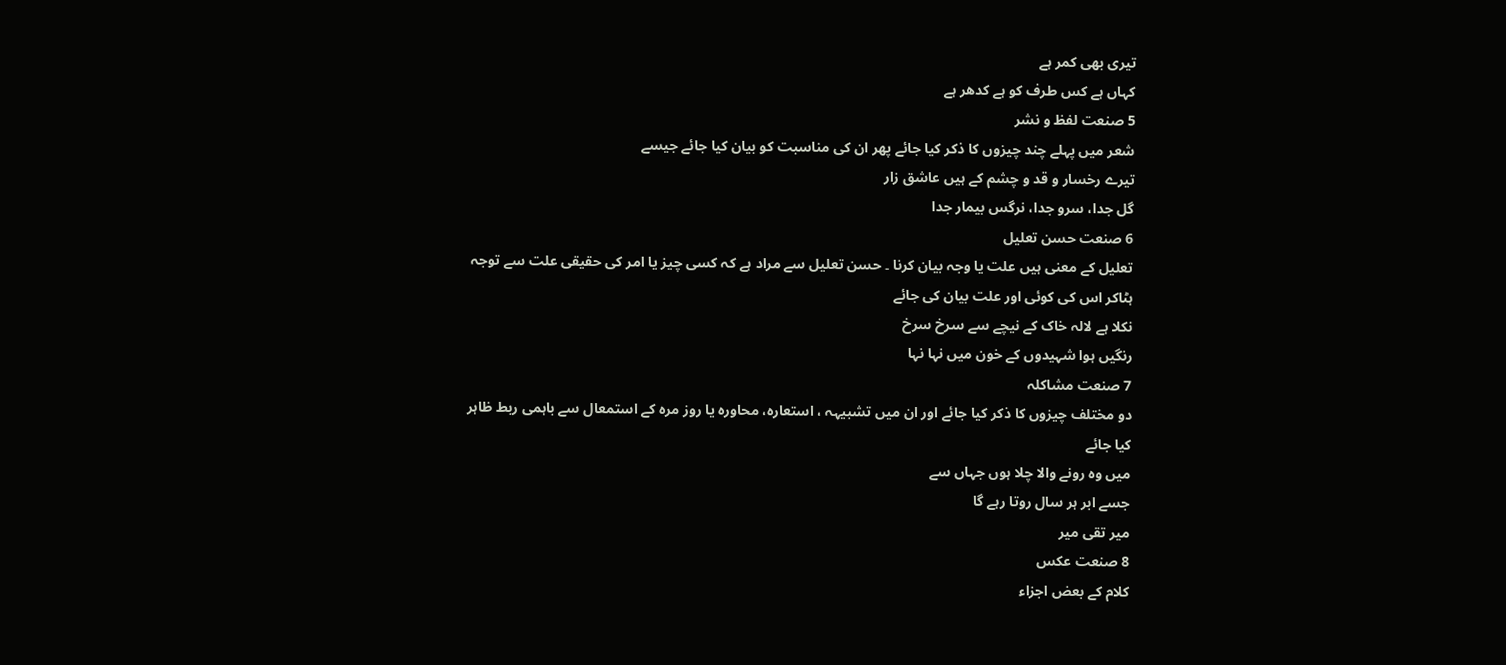تیری بھی کمر ہے
کہاں ہے کس طرف کو ہے کدھر ہے
5 صنعت لفظ و نشر
شعر میں پہلے چند چیزوں کا ذکر کیا جائے پھر ان کی مناسبت کو بیان کیا جائے جیسے
تیرے رخسار و قد و چشم کے ہیں عاشق زار
گل جدا، سرو جدا، نرگس بیمار جدا
6 صنعت حسن تعلیل
تعلیل کے معنی ہیں علت یا وجہ بیان کرنا ۔ حسن تعلیل سے مراد ہے کہ کسی چیز یا امر کی حقیقی علت سے توجہ ہٹاکر اس کی کوئی اور علت بیان کی جائے
نکلا ہے لالہ خاک کے نیچے سے سرخ سرخ
رنگیں ہوا شہیدوں کے خون میں نہا نہا
7 صنعت مشاکلہ
دو مختلف چیزوں کا ذکر کیا جائے اور ان میں تشبیہہ ، استعارہ، محاورہ یا روز مرہ کے استمعال سے باہمی ربط ظاہر کیا جائے
میں وہ رونے والا چلا ہوں جہاں سے
جسے ابر ہر سال روتا رہے گا
میر تقی میر
8 صنعت عکس
کلام کے بعض اجزاء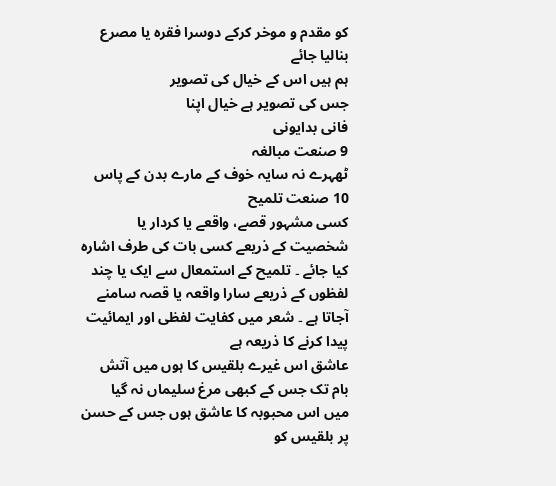کو مقدم و موخر کرکے دوسرا فقرہ یا مصرع بنالیا جائے
ہم ہیں اس کے خیال کی تصویر
جس کی تصویر ہے خیال اپنا
فانی بدایونی
9 صنعت مبالغہ
ٹھہرے نہ سایہ خوف کے مارے بدن کے پاس
10 صنعت تلمیح
کسی مشہور قصے، واقعے یا کردار یا شخصیت کے ذریعے کسی بات کی طرف اشارہ کیا جائے ۔ تلمیح کے استمعال سے ایک یا چند لفظوں کے ذریعے سارا واقعہ یا قصہ سامنے آجاتا ہے ۔ شعر میں کفایت لفظی اور ایمائیت پیدا کرنے کا ذریعہ ہے
عاشق اس غیرے بلقیس کا ہوں میں آتش
بام تک جس کے کبھی مرغ سلیماں نہ گیا
میں اس محبوبہ کا عاشق ہوں جس کے حسن پر بلقیس کو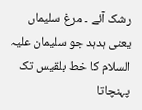رشک آئے ۔ مرغ سلیماں یعنی ہدہد جو سلیمان علیہ السلام کا خط بلقیس تک پہنچاتا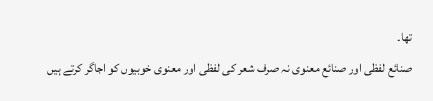تھا۔
صنائع لفظی اور صنائع معنوی نہ صرف شعر کی لفظی اور معنوی خوبیوں کو اجاگر کرتے ہیں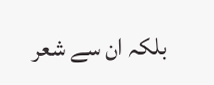بلکہ ان سے شعر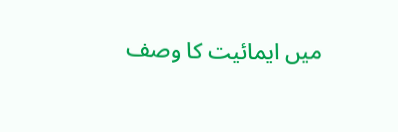میں ایمائیت کا وصف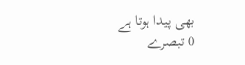بھی پیدا ہوتا ہے
0 تبصرے